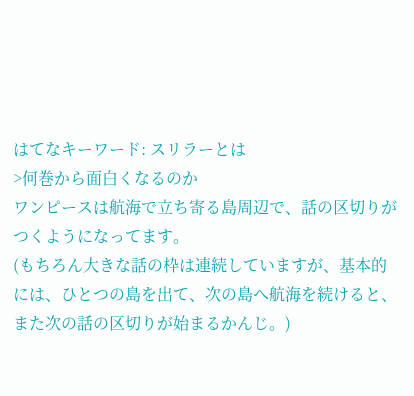はてなキーワード: スリラーとは
>何巻から面白くなるのか
ワンピースは航海で立ち寄る島周辺で、話の区切りがつくようになってます。
(もちろん大きな話の枠は連続していますが、基本的には、ひとつの島を出て、次の島へ航海を続けると、また次の話の区切りが始まるかんじ。)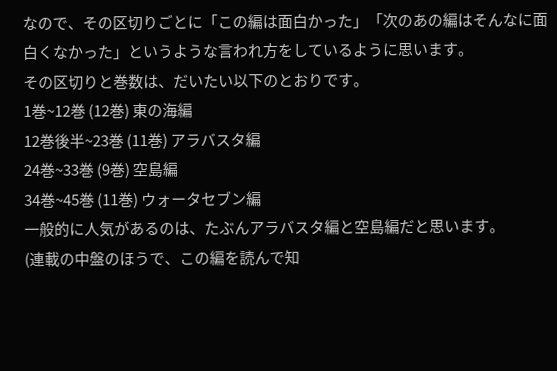なので、その区切りごとに「この編は面白かった」「次のあの編はそんなに面白くなかった」というような言われ方をしているように思います。
その区切りと巻数は、だいたい以下のとおりです。
1巻~12巻 (12巻) 東の海編
12巻後半~23巻 (11巻) アラバスタ編
24巻~33巻 (9巻) 空島編
34巻~45巻 (11巻) ウォータセブン編
一般的に人気があるのは、たぶんアラバスタ編と空島編だと思います。
(連載の中盤のほうで、この編を読んで知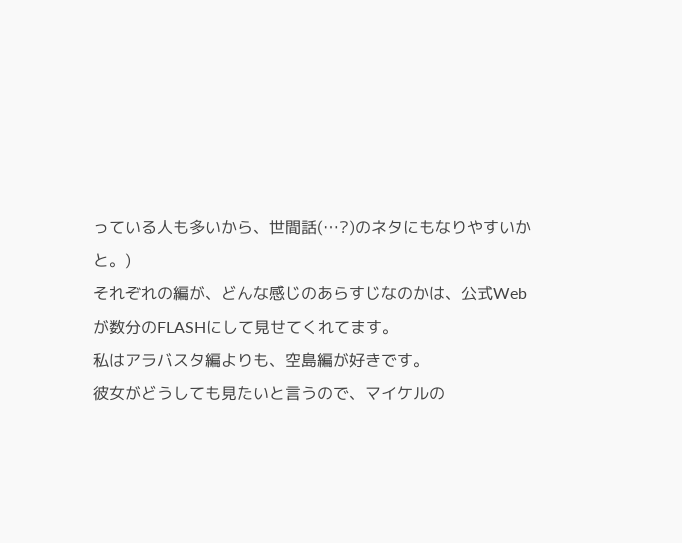っている人も多いから、世間話(…?)のネタにもなりやすいかと。)
それぞれの編が、どんな感じのあらすじなのかは、公式Webが数分のFLASHにして見せてくれてます。
私はアラバスタ編よりも、空島編が好きです。
彼女がどうしても見たいと言うので、マイケルの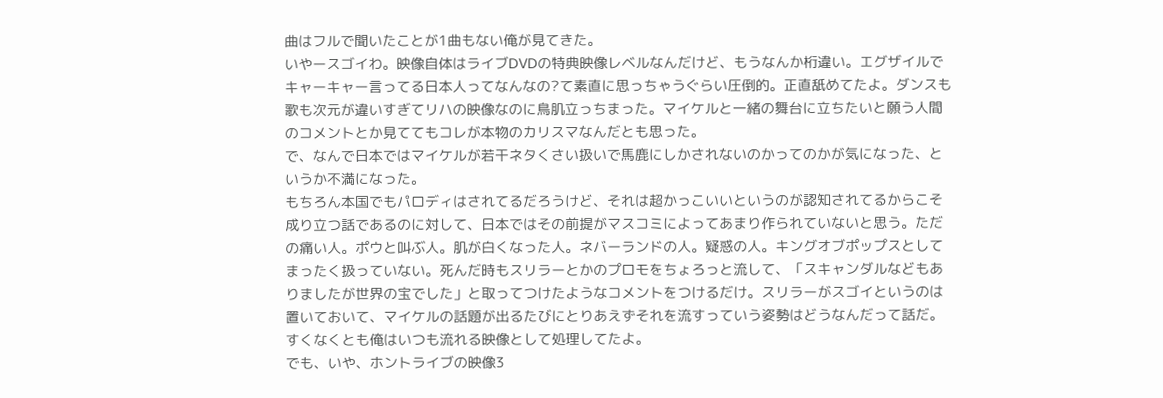曲はフルで聞いたことが1曲もない俺が見てきた。
いやースゴイわ。映像自体はライブDVDの特典映像レベルなんだけど、もうなんか桁違い。エグザイルでキャーキャー言ってる日本人ってなんなの?て素直に思っちゃうぐらい圧倒的。正直舐めてたよ。ダンスも歌も次元が違いすぎてリハの映像なのに鳥肌立っちまった。マイケルと一緒の舞台に立ちたいと願う人間のコメントとか見ててもコレが本物のカリスマなんだとも思った。
で、なんで日本ではマイケルが若干ネタくさい扱いで馬鹿にしかされないのかってのかが気になった、というか不満になった。
もちろん本国でもパロディはされてるだろうけど、それは超かっこいいというのが認知されてるからこそ成り立つ話であるのに対して、日本ではその前提がマスコミによってあまり作られていないと思う。ただの痛い人。ポウと叫ぶ人。肌が白くなった人。ネバーランドの人。疑惑の人。キングオブポップスとしてまったく扱っていない。死んだ時もスリラーとかのプロモをちょろっと流して、「スキャンダルなどもありましたが世界の宝でした」と取ってつけたようなコメントをつけるだけ。スリラーがスゴイというのは置いておいて、マイケルの話題が出るたびにとりあえずそれを流すっていう姿勢はどうなんだって話だ。すくなくとも俺はいつも流れる映像として処理してたよ。
でも、いや、ホントライブの映像3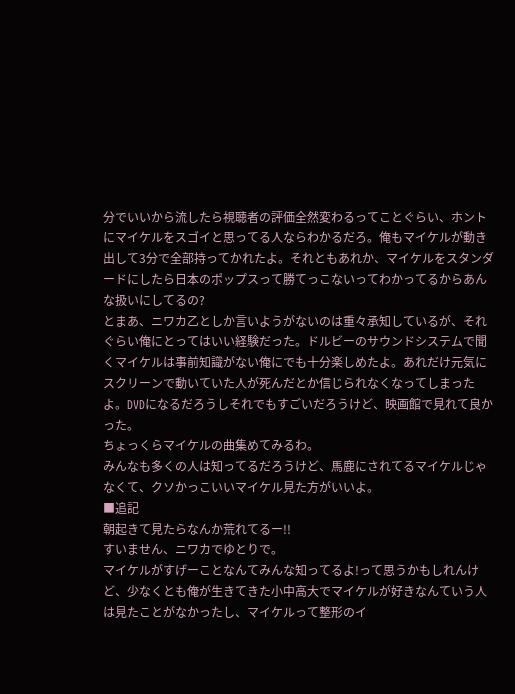分でいいから流したら視聴者の評価全然変わるってことぐらい、ホントにマイケルをスゴイと思ってる人ならわかるだろ。俺もマイケルが動き出して3分で全部持ってかれたよ。それともあれか、マイケルをスタンダードにしたら日本のポップスって勝てっこないってわかってるからあんな扱いにしてるの?
とまあ、ニワカ乙としか言いようがないのは重々承知しているが、それぐらい俺にとってはいい経験だった。ドルビーのサウンドシステムで聞くマイケルは事前知識がない俺にでも十分楽しめたよ。あれだけ元気にスクリーンで動いていた人が死んだとか信じられなくなってしまったよ。DVDになるだろうしそれでもすごいだろうけど、映画館で見れて良かった。
ちょっくらマイケルの曲集めてみるわ。
みんなも多くの人は知ってるだろうけど、馬鹿にされてるマイケルじゃなくて、クソかっこいいマイケル見た方がいいよ。
■追記
朝起きて見たらなんか荒れてるー!!
すいません、ニワカでゆとりで。
マイケルがすげーことなんてみんな知ってるよ!って思うかもしれんけど、少なくとも俺が生きてきた小中高大でマイケルが好きなんていう人は見たことがなかったし、マイケルって整形のイ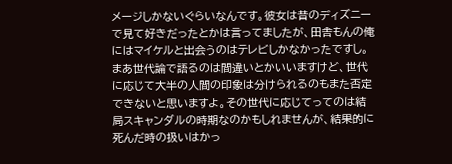メージしかないぐらいなんです。彼女は昔のディズニーで見て好きだったとかは言ってましたが、田舎もんの俺にはマイケルと出会うのはテレビしかなかったですし。まあ世代論で語るのは間違いとかいいますけど、世代に応じて大半の人間の印象は分けられるのもまた否定できないと思いますよ。その世代に応じてってのは結局スキャンダルの時期なのかもしれませんが、結果的に死んだ時の扱いはかっ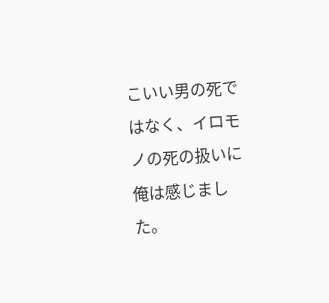こいい男の死ではなく、イロモノの死の扱いに俺は感じました。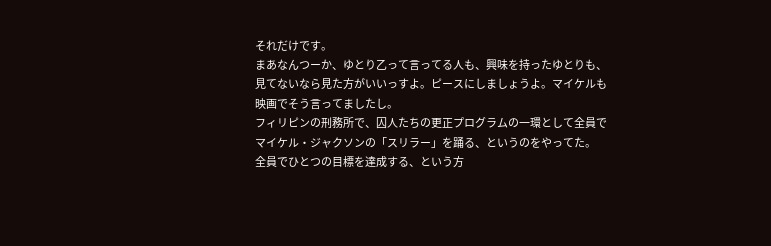それだけです。
まあなんつーか、ゆとり乙って言ってる人も、興味を持ったゆとりも、見てないなら見た方がいいっすよ。ピースにしましょうよ。マイケルも映画でそう言ってましたし。
フィリピンの刑務所で、囚人たちの更正プログラムの一環として全員でマイケル・ジャクソンの「スリラー」を踊る、というのをやってた。
全員でひとつの目標を達成する、という方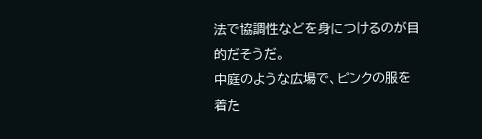法で協調性などを身につけるのが目的だそうだ。
中庭のような広場で、ピンクの服を着た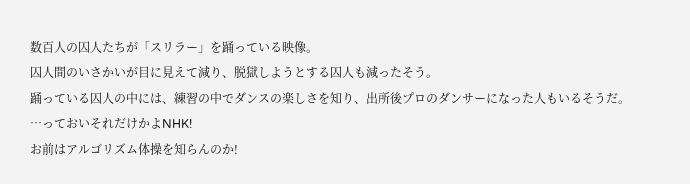数百人の囚人たちが「スリラー」を踊っている映像。
囚人間のいさかいが目に見えて減り、脱獄しようとする囚人も減ったそう。
踊っている囚人の中には、練習の中でダンスの楽しさを知り、出所後プロのダンサーになった人もいるそうだ。
…っておいそれだけかよNHK!
お前はアルゴリズム体操を知らんのか!